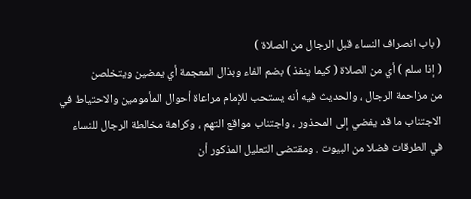( باب انصراف النساء قبل الرجال من الصلاة )
( إذا سلم ) أي من الصلاة ( كيما ينفذ ) بضم الفاء وبذال المعجمة أي يمضين ويتخلصن
من مزاحمة الرجال ، والحديث فيه أنه يستحب للإمام مراعاة أحوال المأمومين والاحتياط في
الاجتناب ما قد يفضي إلى المحذور ، واجتناب مواقع التهم ، وكراهة مخالطة الرجال للنساء
في الطرقات فضلا من البيوت . ومقتضى التعليل المذكور أن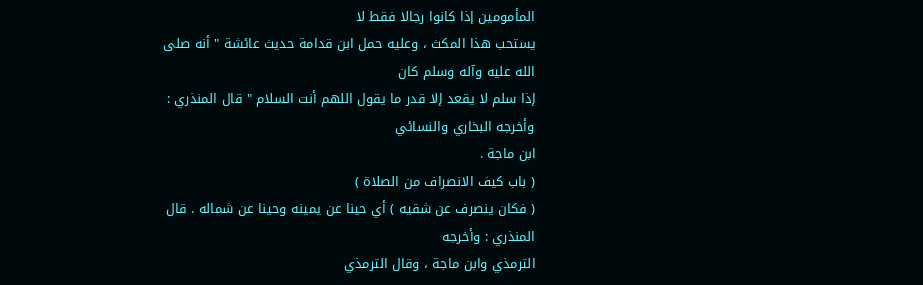المأمومين إذا كانوا رجالا فقط لا
يستحب هذا المكث ، وعليه حمل ابن قدامة حديث عائشة " أنه صلى الله عليه وآله وسلم كان
إذا سلم لا يقعد إلا قدر ما يقول اللهم أنت السلام " قال المنذري : وأخرجه البخاري والنسائي
ابن ماجة .
( باب كيف الانصراف من الصلاة )
( فكان ينصرف عن شقيه ) أي حينا عن يمينه وحينا عن شماله . قال المنذري : وأخرجه
الترمذي وابن ماجة ، وقال الترمذي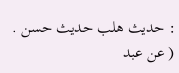: حديث هلب حديث حسن .
( عن عبد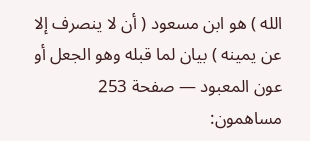الله ) هو ابن مسعود ( أن لا ينصرف إلا عن يمينه ) بيان لما قبله وهو الجعل أو
عون المعبود — صفحة 253
مساهمون: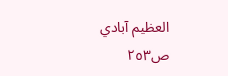العظيم آبادي
ص٢٥٣